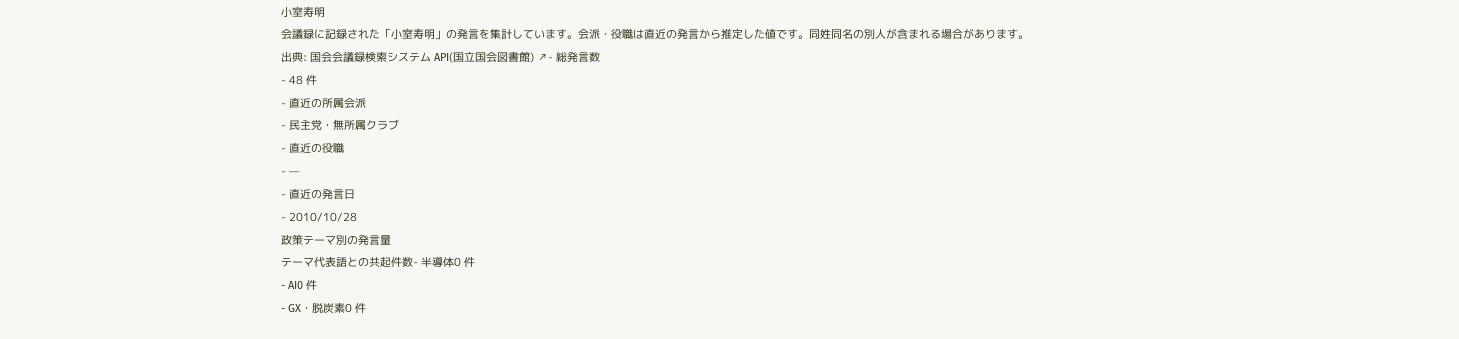小室寿明
会議録に記録された「小室寿明」の発言を集計しています。会派・役職は直近の発言から推定した値です。同姓同名の別人が含まれる場合があります。
出典: 国会会議録検索システム API(国立国会図書館) ↗- 総発言数
- 48 件
- 直近の所属会派
- 民主党・無所属クラブ
- 直近の役職
- —
- 直近の発言日
- 2010/10/28
政策テーマ別の発言量
テーマ代表語との共起件数- 半導体0 件
- AI0 件
- GX・脱炭素0 件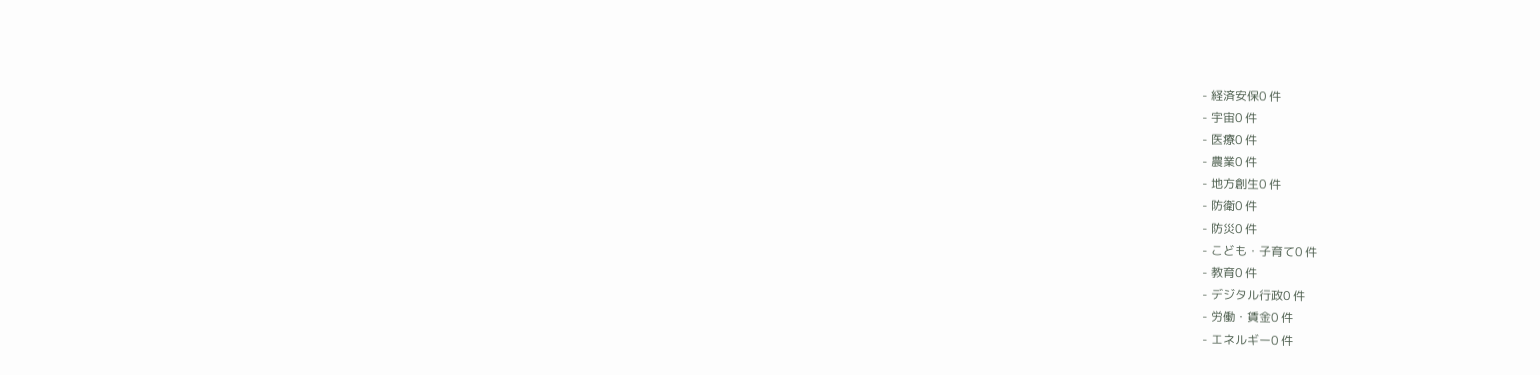- 経済安保0 件
- 宇宙0 件
- 医療0 件
- 農業0 件
- 地方創生0 件
- 防衛0 件
- 防災0 件
- こども・子育て0 件
- 教育0 件
- デジタル行政0 件
- 労働・賃金0 件
- エネルギー0 件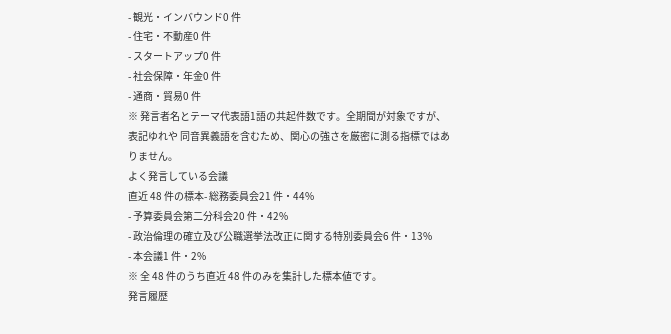- 観光・インバウンド0 件
- 住宅・不動産0 件
- スタートアップ0 件
- 社会保障・年金0 件
- 通商・貿易0 件
※ 発言者名とテーマ代表語1語の共起件数です。全期間が対象ですが、表記ゆれや 同音異義語を含むため、関心の強さを厳密に測る指標ではありません。
よく発言している会議
直近 48 件の標本- 総務委員会21 件・44%
- 予算委員会第二分科会20 件・42%
- 政治倫理の確立及び公職選挙法改正に関する特別委員会6 件・13%
- 本会議1 件・2%
※ 全 48 件のうち直近 48 件のみを集計した標本値です。
発言履歴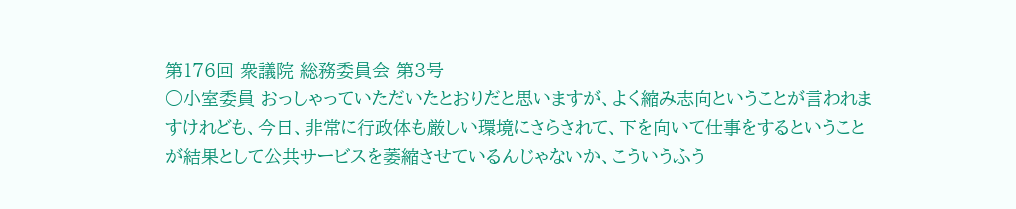第176回 衆議院 総務委員会 第3号
○小室委員 おっしゃっていただいたとおりだと思いますが、よく縮み志向ということが言われますけれども、今日、非常に行政体も厳しい環境にさらされて、下を向いて仕事をするということが結果として公共サービスを萎縮させているんじゃないか、こういうふう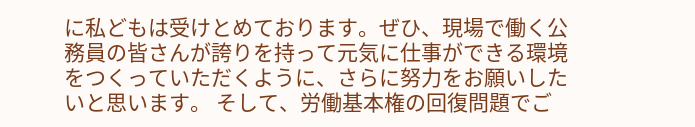に私どもは受けとめております。ぜひ、現場で働く公務員の皆さんが誇りを持って元気に仕事ができる環境をつくっていただくように、さらに努力をお願いしたいと思います。 そして、労働基本権の回復問題でご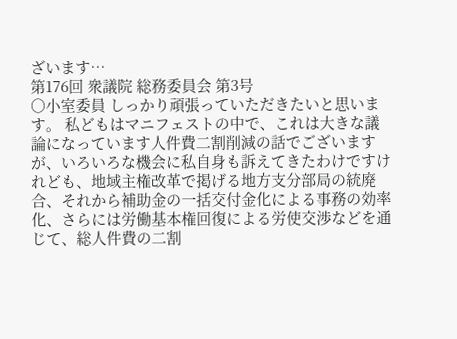ざいます…
第176回 衆議院 総務委員会 第3号
○小室委員 しっかり頑張っていただきたいと思います。 私どもはマニフェストの中で、これは大きな議論になっています人件費二割削減の話でございますが、いろいろな機会に私自身も訴えてきたわけですけれども、地域主権改革で掲げる地方支分部局の統廃合、それから補助金の一括交付金化による事務の効率化、さらには労働基本権回復による労使交渉などを通じて、総人件費の二割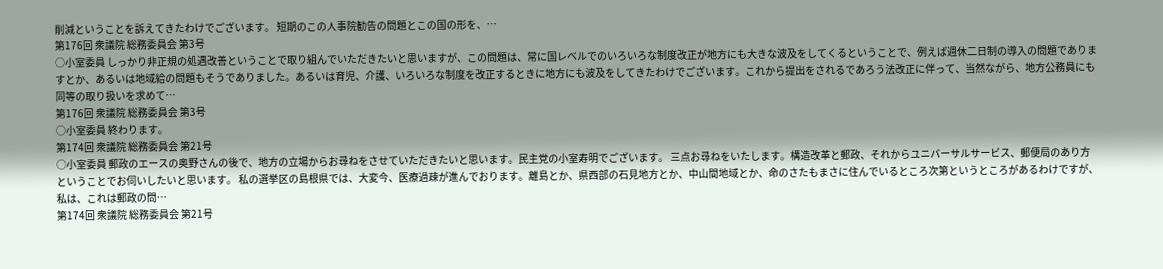削減ということを訴えてきたわけでございます。 短期のこの人事院勧告の問題とこの国の形を、…
第176回 衆議院 総務委員会 第3号
○小室委員 しっかり非正規の処遇改善ということで取り組んでいただきたいと思いますが、この問題は、常に国レベルでのいろいろな制度改正が地方にも大きな波及をしてくるということで、例えば週休二日制の導入の問題でありますとか、あるいは地域給の問題もそうでありました。あるいは育児、介護、いろいろな制度を改正するときに地方にも波及をしてきたわけでございます。これから提出をされるであろう法改正に伴って、当然ながら、地方公務員にも同等の取り扱いを求めて…
第176回 衆議院 総務委員会 第3号
○小室委員 終わります。
第174回 衆議院 総務委員会 第21号
○小室委員 郵政のエースの奥野さんの後で、地方の立場からお尋ねをさせていただきたいと思います。民主党の小室寿明でございます。 三点お尋ねをいたします。構造改革と郵政、それからユニバーサルサービス、郵便局のあり方ということでお伺いしたいと思います。 私の選挙区の島根県では、大変今、医療過疎が進んでおります。離島とか、県西部の石見地方とか、中山間地域とか、命のさたもまさに住んでいるところ次第というところがあるわけですが、私は、これは郵政の問…
第174回 衆議院 総務委員会 第21号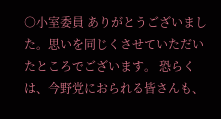○小室委員 ありがとうございました。思いを同じくさせていただいたところでございます。 恐らくは、今野党におられる皆さんも、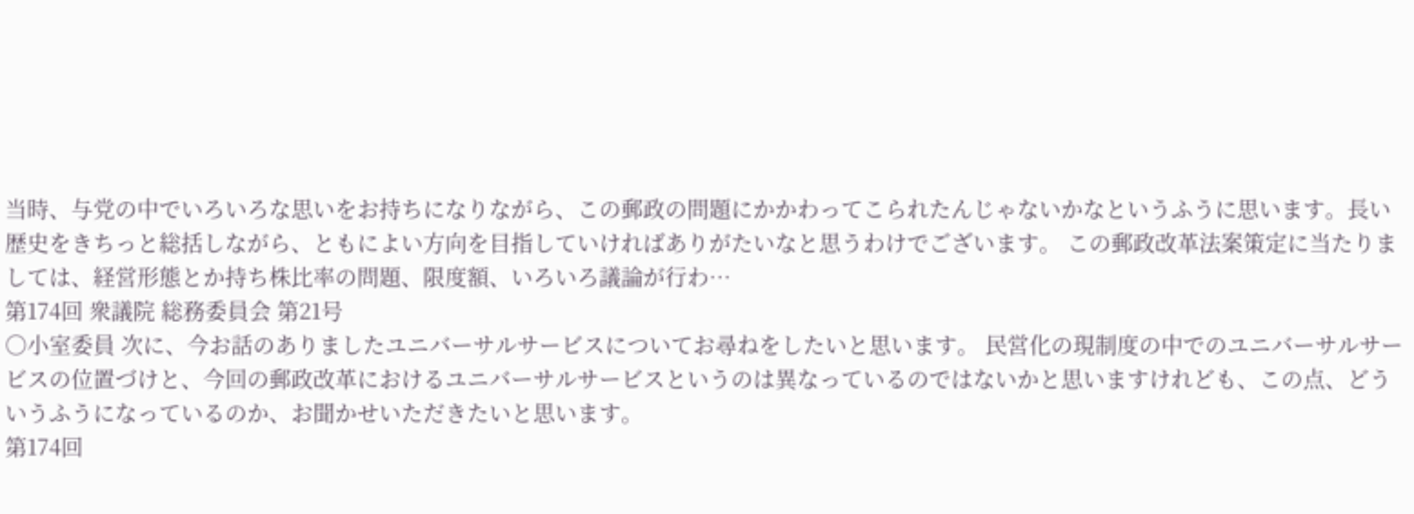当時、与党の中でいろいろな思いをお持ちになりながら、この郵政の問題にかかわってこられたんじゃないかなというふうに思います。長い歴史をきちっと総括しながら、ともによい方向を目指していければありがたいなと思うわけでございます。 この郵政改革法案策定に当たりましては、経営形態とか持ち株比率の問題、限度額、いろいろ議論が行わ…
第174回 衆議院 総務委員会 第21号
○小室委員 次に、今お話のありましたユニバーサルサービスについてお尋ねをしたいと思います。 民営化の現制度の中でのユニバーサルサービスの位置づけと、今回の郵政改革におけるユニバーサルサービスというのは異なっているのではないかと思いますけれども、この点、どういうふうになっているのか、お聞かせいただきたいと思います。
第174回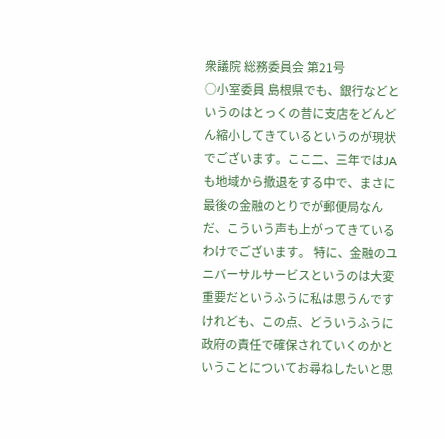衆議院 総務委員会 第21号
○小室委員 島根県でも、銀行などというのはとっくの昔に支店をどんどん縮小してきているというのが現状でございます。ここ二、三年ではJAも地域から撤退をする中で、まさに最後の金融のとりでが郵便局なんだ、こういう声も上がってきているわけでございます。 特に、金融のユニバーサルサービスというのは大変重要だというふうに私は思うんですけれども、この点、どういうふうに政府の責任で確保されていくのかということについてお尋ねしたいと思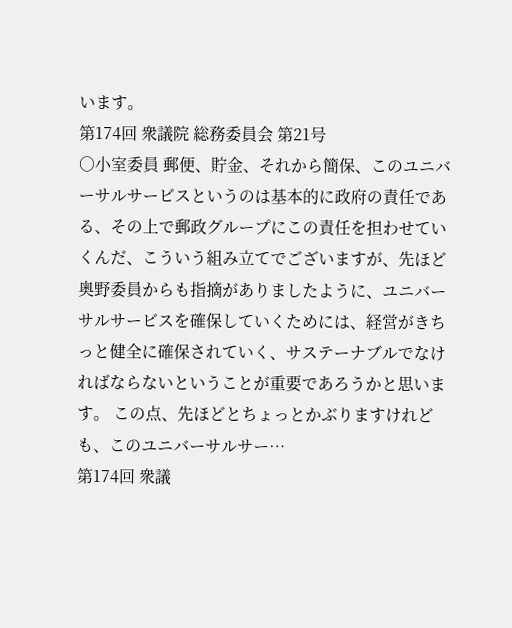います。
第174回 衆議院 総務委員会 第21号
○小室委員 郵便、貯金、それから簡保、このユニバーサルサービスというのは基本的に政府の責任である、その上で郵政グループにこの責任を担わせていくんだ、こういう組み立てでございますが、先ほど奥野委員からも指摘がありましたように、ユニバーサルサービスを確保していくためには、経営がきちっと健全に確保されていく、サステーナブルでなければならないということが重要であろうかと思います。 この点、先ほどとちょっとかぶりますけれども、このユニバーサルサー…
第174回 衆議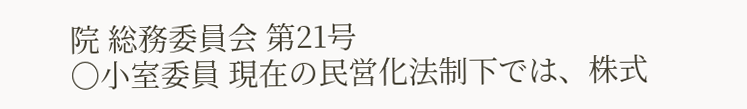院 総務委員会 第21号
○小室委員 現在の民営化法制下では、株式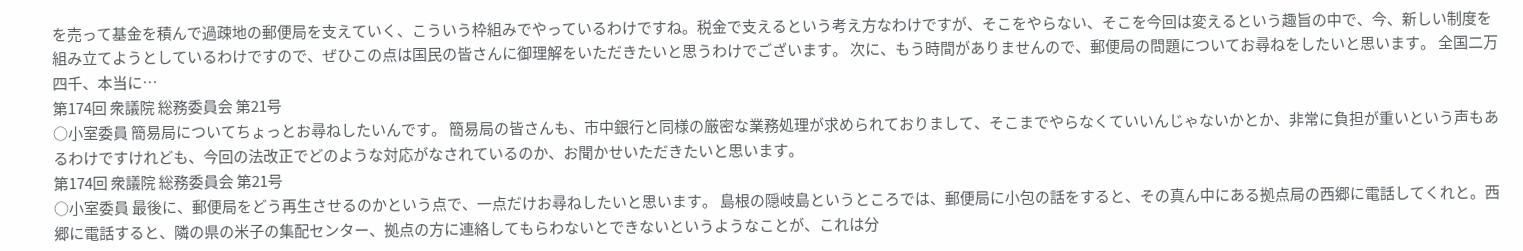を売って基金を積んで過疎地の郵便局を支えていく、こういう枠組みでやっているわけですね。税金で支えるという考え方なわけですが、そこをやらない、そこを今回は変えるという趣旨の中で、今、新しい制度を組み立てようとしているわけですので、ぜひこの点は国民の皆さんに御理解をいただきたいと思うわけでございます。 次に、もう時間がありませんので、郵便局の問題についてお尋ねをしたいと思います。 全国二万四千、本当に…
第174回 衆議院 総務委員会 第21号
○小室委員 簡易局についてちょっとお尋ねしたいんです。 簡易局の皆さんも、市中銀行と同様の厳密な業務処理が求められておりまして、そこまでやらなくていいんじゃないかとか、非常に負担が重いという声もあるわけですけれども、今回の法改正でどのような対応がなされているのか、お聞かせいただきたいと思います。
第174回 衆議院 総務委員会 第21号
○小室委員 最後に、郵便局をどう再生させるのかという点で、一点だけお尋ねしたいと思います。 島根の隠岐島というところでは、郵便局に小包の話をすると、その真ん中にある拠点局の西郷に電話してくれと。西郷に電話すると、隣の県の米子の集配センター、拠点の方に連絡してもらわないとできないというようなことが、これは分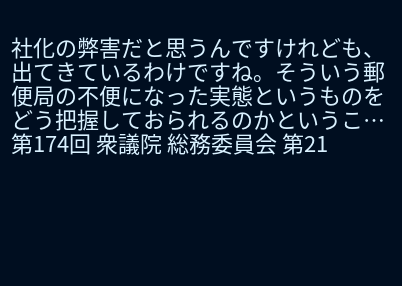社化の弊害だと思うんですけれども、出てきているわけですね。そういう郵便局の不便になった実態というものをどう把握しておられるのかというこ…
第174回 衆議院 総務委員会 第21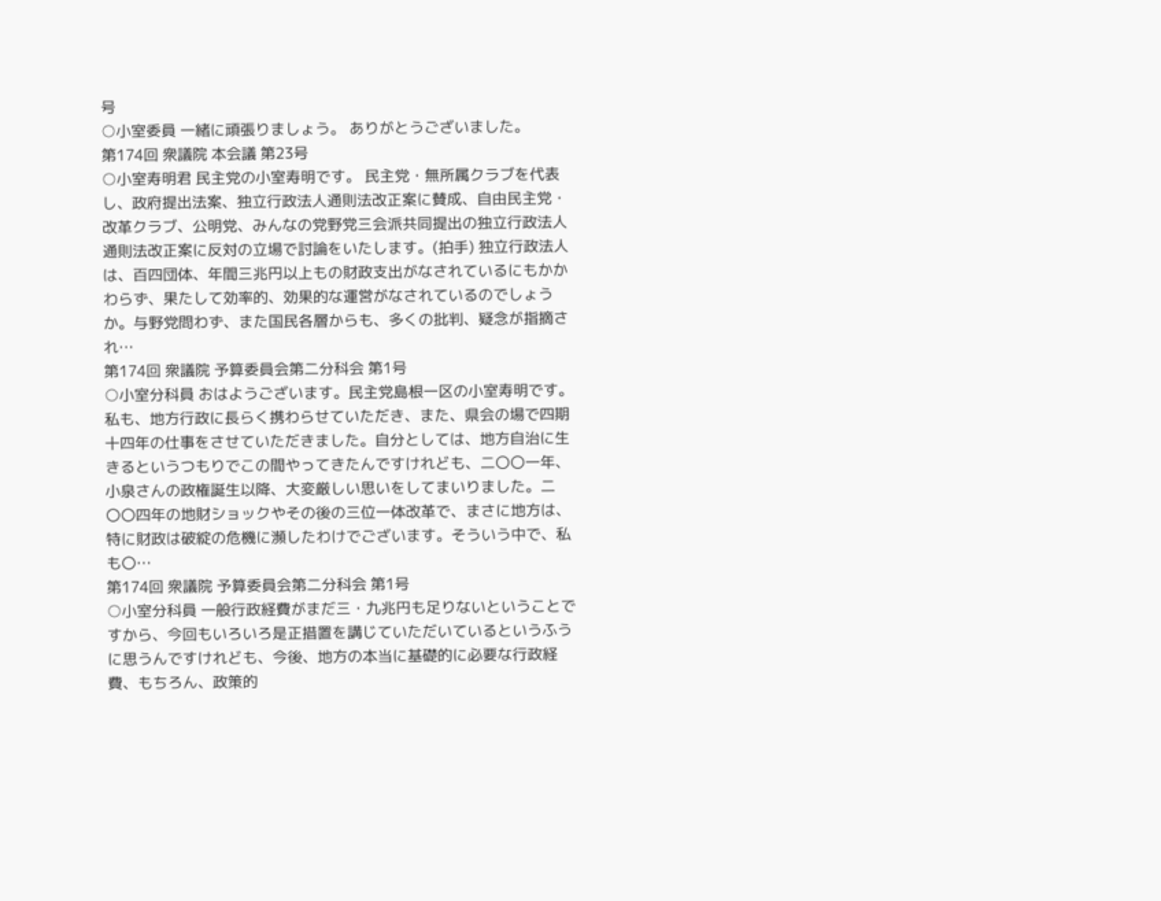号
○小室委員 一緒に頑張りましょう。 ありがとうございました。
第174回 衆議院 本会議 第23号
○小室寿明君 民主党の小室寿明です。 民主党・無所属クラブを代表し、政府提出法案、独立行政法人通則法改正案に賛成、自由民主党・改革クラブ、公明党、みんなの党野党三会派共同提出の独立行政法人通則法改正案に反対の立場で討論をいたします。(拍手) 独立行政法人は、百四団体、年間三兆円以上もの財政支出がなされているにもかかわらず、果たして効率的、効果的な運営がなされているのでしょうか。与野党問わず、また国民各層からも、多くの批判、疑念が指摘され…
第174回 衆議院 予算委員会第二分科会 第1号
○小室分科員 おはようございます。民主党島根一区の小室寿明です。 私も、地方行政に長らく携わらせていただき、また、県会の場で四期十四年の仕事をさせていただきました。自分としては、地方自治に生きるというつもりでこの間やってきたんですけれども、二〇〇一年、小泉さんの政権誕生以降、大変厳しい思いをしてまいりました。二〇〇四年の地財ショックやその後の三位一体改革で、まさに地方は、特に財政は破綻の危機に瀕したわけでございます。そういう中で、私も〇…
第174回 衆議院 予算委員会第二分科会 第1号
○小室分科員 一般行政経費がまだ三・九兆円も足りないということですから、今回もいろいろ是正措置を講じていただいているというふうに思うんですけれども、今後、地方の本当に基礎的に必要な行政経費、もちろん、政策的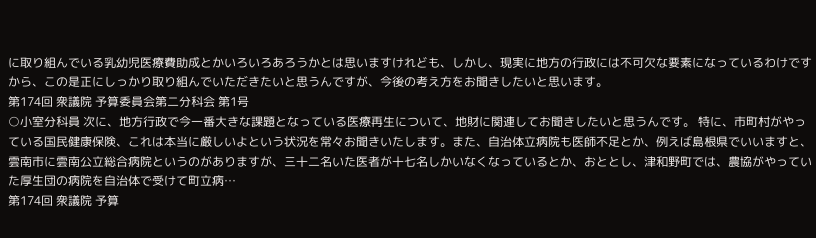に取り組んでいる乳幼児医療費助成とかいろいろあろうかとは思いますけれども、しかし、現実に地方の行政には不可欠な要素になっているわけですから、この是正にしっかり取り組んでいただきたいと思うんですが、今後の考え方をお聞きしたいと思います。
第174回 衆議院 予算委員会第二分科会 第1号
○小室分科員 次に、地方行政で今一番大きな課題となっている医療再生について、地財に関連してお聞きしたいと思うんです。 特に、市町村がやっている国民健康保険、これは本当に厳しいよという状況を常々お聞きいたします。また、自治体立病院も医師不足とか、例えば島根県でいいますと、雲南市に雲南公立総合病院というのがありますが、三十二名いた医者が十七名しかいなくなっているとか、おととし、津和野町では、農協がやっていた厚生団の病院を自治体で受けて町立病…
第174回 衆議院 予算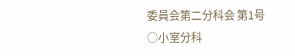委員会第二分科会 第1号
○小室分科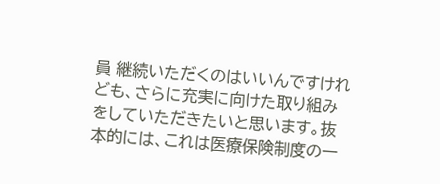員 継続いただくのはいいんですけれども、さらに充実に向けた取り組みをしていただきたいと思います。抜本的には、これは医療保険制度の一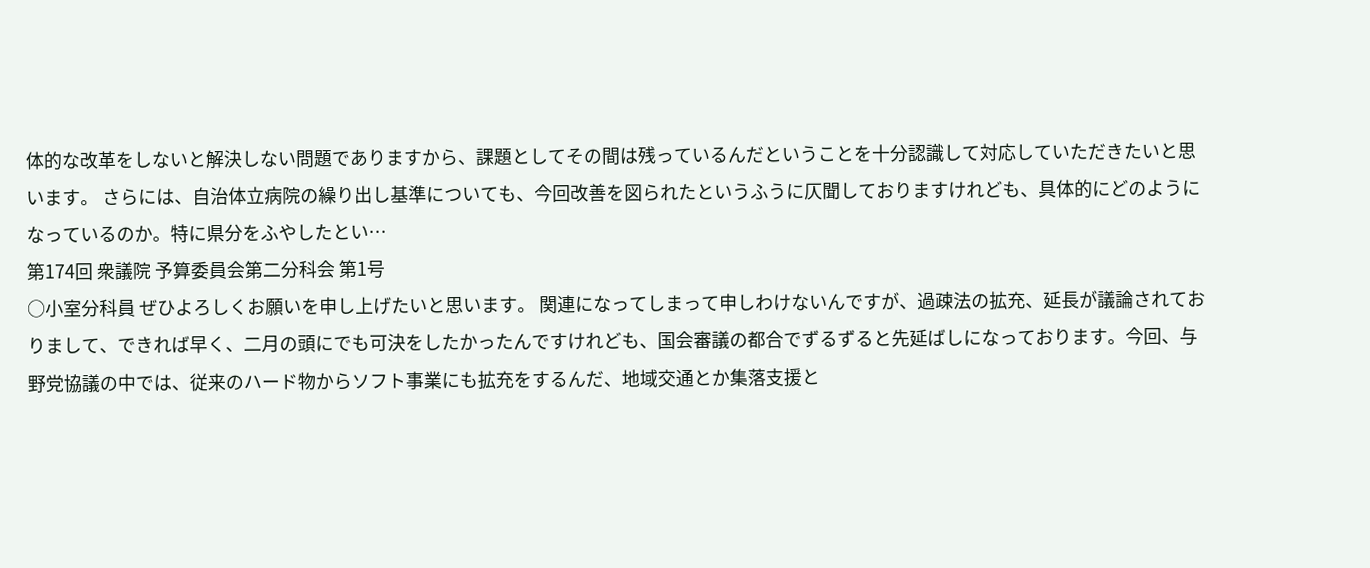体的な改革をしないと解決しない問題でありますから、課題としてその間は残っているんだということを十分認識して対応していただきたいと思います。 さらには、自治体立病院の繰り出し基準についても、今回改善を図られたというふうに仄聞しておりますけれども、具体的にどのようになっているのか。特に県分をふやしたとい…
第174回 衆議院 予算委員会第二分科会 第1号
○小室分科員 ぜひよろしくお願いを申し上げたいと思います。 関連になってしまって申しわけないんですが、過疎法の拡充、延長が議論されておりまして、できれば早く、二月の頭にでも可決をしたかったんですけれども、国会審議の都合でずるずると先延ばしになっております。今回、与野党協議の中では、従来のハード物からソフト事業にも拡充をするんだ、地域交通とか集落支援と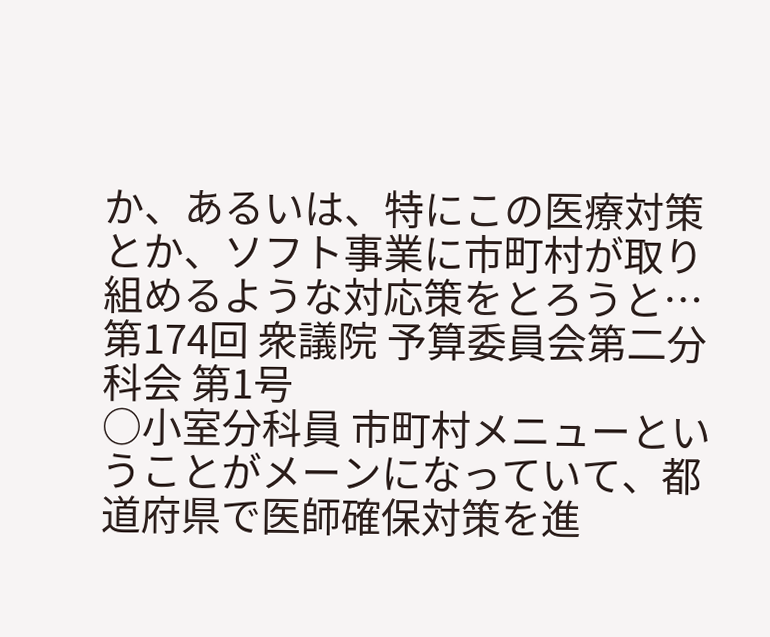か、あるいは、特にこの医療対策とか、ソフト事業に市町村が取り組めるような対応策をとろうと…
第174回 衆議院 予算委員会第二分科会 第1号
○小室分科員 市町村メニューということがメーンになっていて、都道府県で医師確保対策を進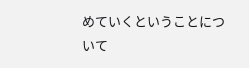めていくということについて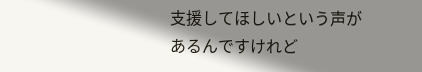支援してほしいという声があるんですけれど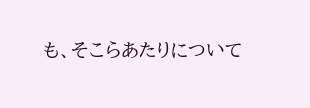も、そこらあたりについて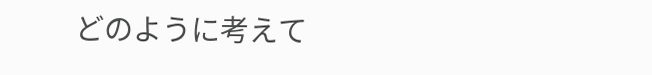どのように考えて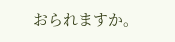おられますか。